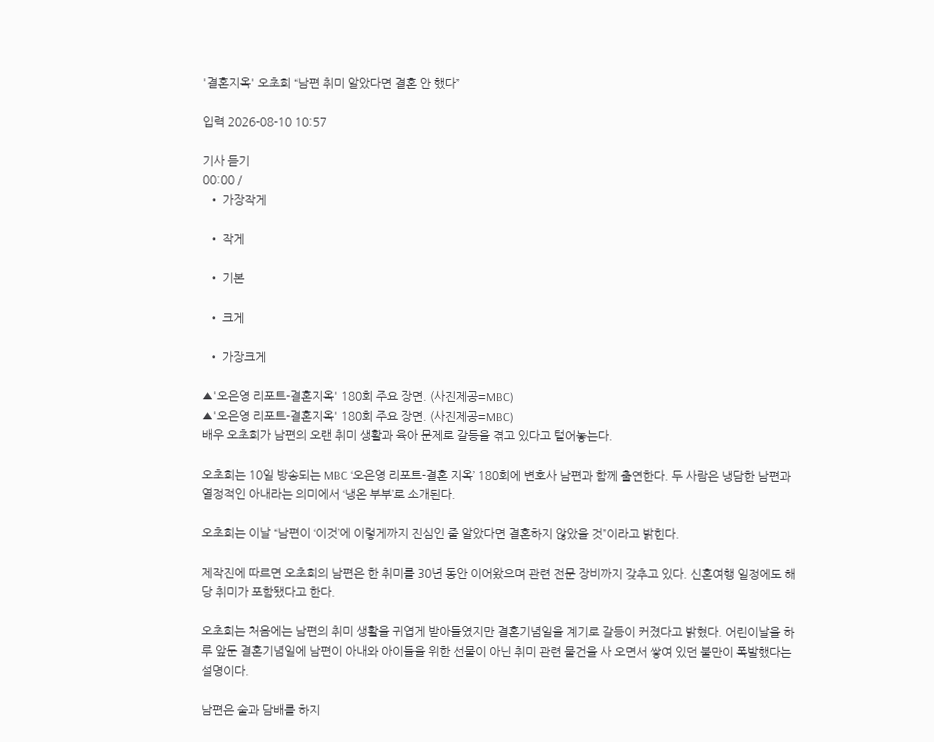'결혼지옥' 오초희 “남편 취미 알았다면 결혼 안 했다”

입력 2026-08-10 10:57

기사 듣기
00:00 /
  • 가장작게

  • 작게

  • 기본

  • 크게

  • 가장크게

▲'오은영 리포트-결혼지옥' 180회 주요 장면. (사진제공=MBC)
▲'오은영 리포트-결혼지옥' 180회 주요 장면. (사진제공=MBC)
배우 오초희가 남편의 오랜 취미 생활과 육아 문제로 갈등을 겪고 있다고 털어놓는다.

오초희는 10일 방송되는 MBC ‘오은영 리포트-결혼 지옥’ 180회에 변호사 남편과 함께 출연한다. 두 사람은 냉담한 남편과 열정적인 아내라는 의미에서 ‘냉온 부부’로 소개된다.

오초희는 이날 “남편이 ‘이것’에 이렇게까지 진심인 줄 알았다면 결혼하지 않았을 것”이라고 밝힌다.

제작진에 따르면 오초희의 남편은 한 취미를 30년 동안 이어왔으며 관련 전문 장비까지 갖추고 있다. 신혼여행 일정에도 해당 취미가 포함됐다고 한다.

오초희는 처음에는 남편의 취미 생활을 귀엽게 받아들였지만 결혼기념일을 계기로 갈등이 커졌다고 밝혔다. 어린이날을 하루 앞둔 결혼기념일에 남편이 아내와 아이들을 위한 선물이 아닌 취미 관련 물건을 사 오면서 쌓여 있던 불만이 폭발했다는 설명이다.

남편은 술과 담배를 하지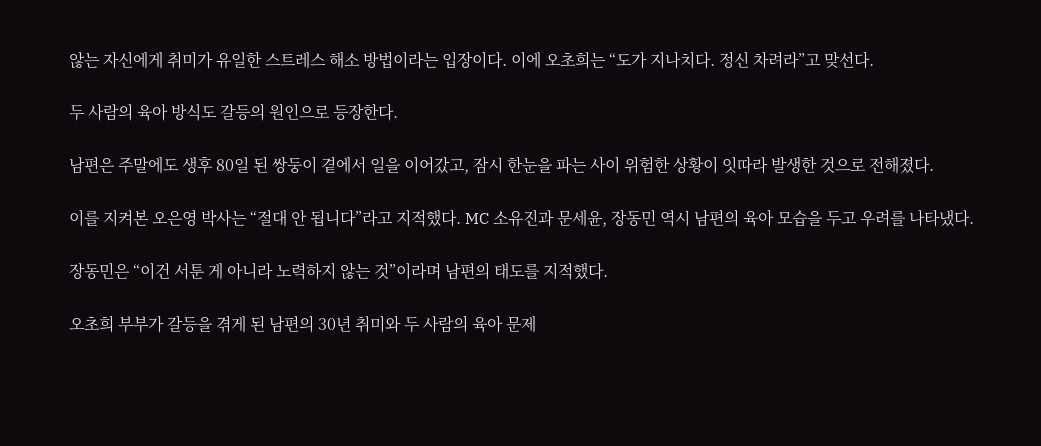않는 자신에게 취미가 유일한 스트레스 해소 방법이라는 입장이다. 이에 오초희는 “도가 지나치다. 정신 차려라”고 맞선다.

두 사람의 육아 방식도 갈등의 원인으로 등장한다.

남편은 주말에도 생후 80일 된 쌍둥이 곁에서 일을 이어갔고, 잠시 한눈을 파는 사이 위험한 상황이 잇따라 발생한 것으로 전해졌다.

이를 지켜본 오은영 박사는 “절대 안 됩니다”라고 지적했다. MC 소유진과 문세윤, 장동민 역시 남편의 육아 모습을 두고 우려를 나타냈다.

장동민은 “이건 서툰 게 아니라 노력하지 않는 것”이라며 남편의 태도를 지적했다.

오초희 부부가 갈등을 겪게 된 남편의 30년 취미와 두 사람의 육아 문제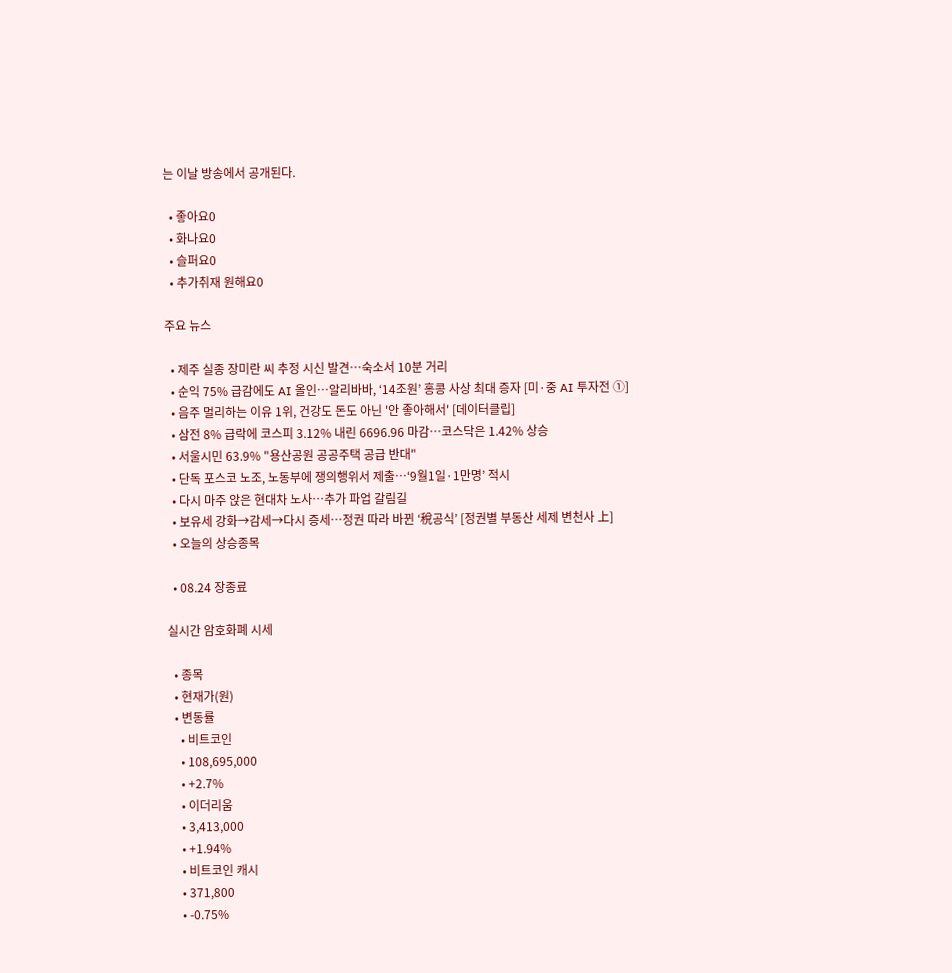는 이날 방송에서 공개된다.

  • 좋아요0
  • 화나요0
  • 슬퍼요0
  • 추가취재 원해요0

주요 뉴스

  • 제주 실종 장미란 씨 추정 시신 발견…숙소서 10분 거리
  • 순익 75% 급감에도 AI 올인⋯알리바바, ‘14조원’ 홍콩 사상 최대 증자 [미·중 AI 투자전 ①]
  • 음주 멀리하는 이유 1위, 건강도 돈도 아닌 '안 좋아해서' [데이터클립]
  • 삼전 8% 급락에 코스피 3.12% 내린 6696.96 마감…코스닥은 1.42% 상승
  • 서울시민 63.9% "용산공원 공공주택 공급 반대"
  • 단독 포스코 노조, 노동부에 쟁의행위서 제출…‘9월1일·1만명’ 적시
  • 다시 마주 앉은 현대차 노사…추가 파업 갈림길
  • 보유세 강화→감세→다시 증세…정권 따라 바뀐 ‘稅공식’ [정권별 부동산 세제 변천사 上]
  • 오늘의 상승종목

  • 08.24 장종료

실시간 암호화폐 시세

  • 종목
  • 현재가(원)
  • 변동률
    • 비트코인
    • 108,695,000
    • +2.7%
    • 이더리움
    • 3,413,000
    • +1.94%
    • 비트코인 캐시
    • 371,800
    • -0.75%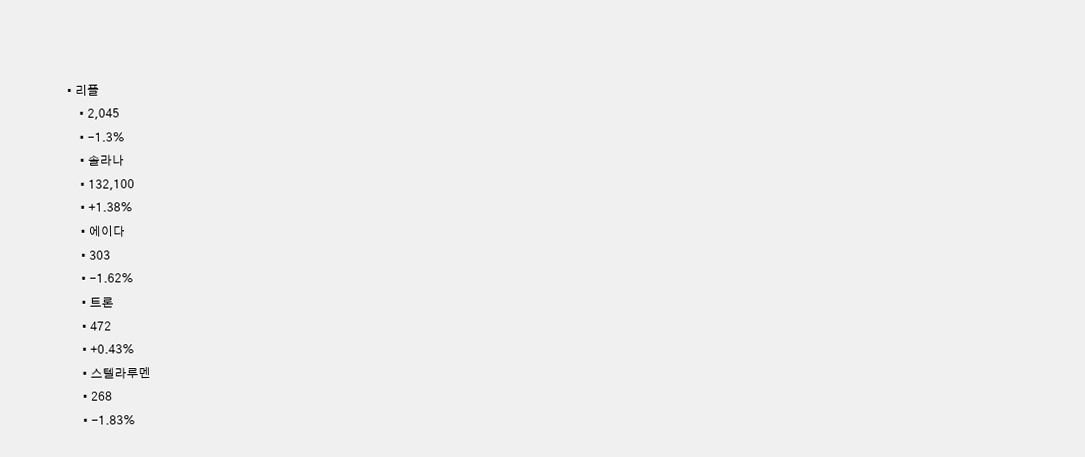• 리플
    • 2,045
    • -1.3%
    • 솔라나
    • 132,100
    • +1.38%
    • 에이다
    • 303
    • -1.62%
    • 트론
    • 472
    • +0.43%
    • 스텔라루멘
    • 268
    • -1.83%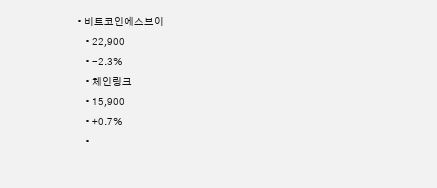• 비트코인에스브이
    • 22,900
    • -2.3%
    • 체인링크
    • 15,900
    • +0.7%
    •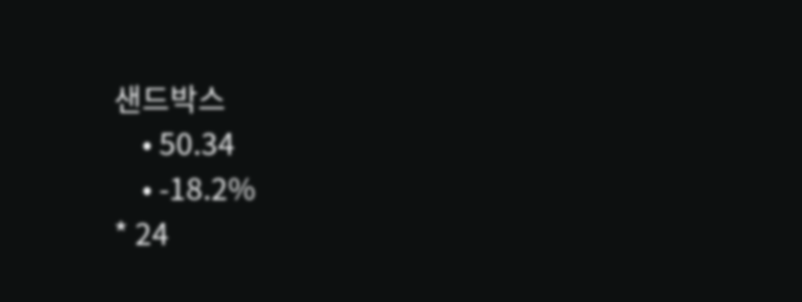샌드박스
    • 50.34
    • -18.2%
* 24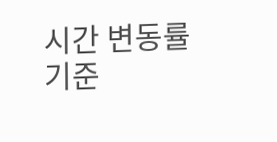시간 변동률 기준